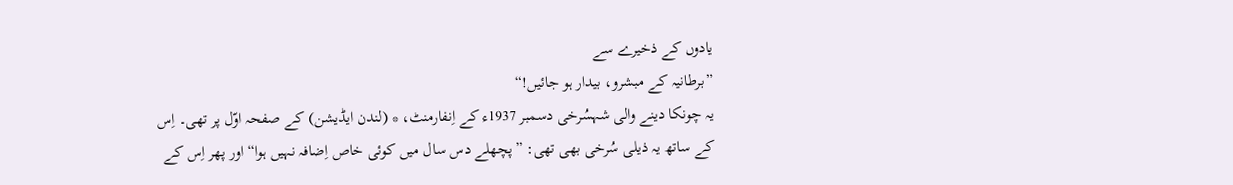یادوں کے ذخیرے سے
”برطانیہ کے مبشرو، بیدار ہو جائیں!“
یہ چونکا دینے والی شہسُرخی دسمبر 1937ء کے اِنفارمنٹ، * (لندن ایڈیشن) کے صفحہ اوّل پر تھی۔ اِس کے ساتھ یہ ذیلی سُرخی بھی تھی: ”پچھلے دس سال میں کوئی خاص اِضافہ نہیں ہوا“ اور پھر اِس کے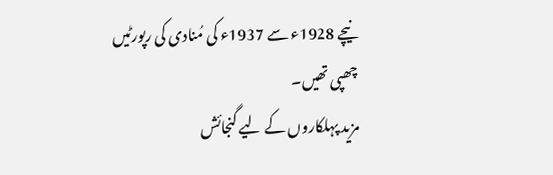نیچے 1928ء سے 1937ء کی مُنادی کی رپورٹیں چھپی تھیں۔
مزید پہلکاروں کے لیے گنجائش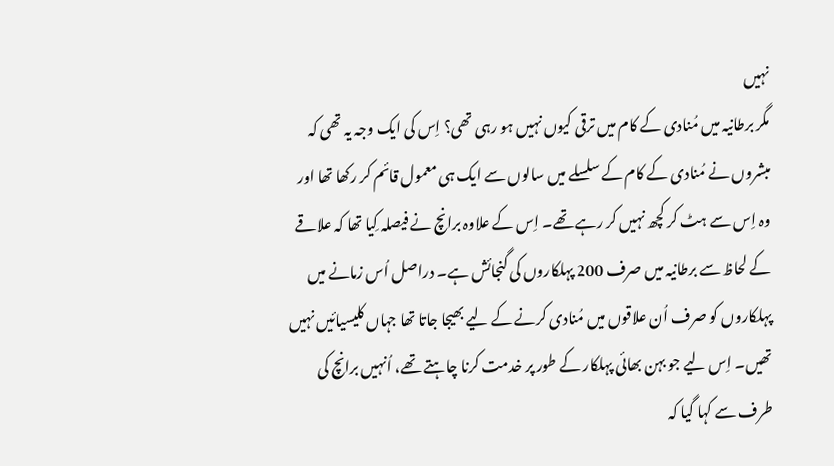نہیں
مگر برطانیہ میں مُنادی کے کام میں ترقی کیوں نہیں ہو رہی تھی؟ اِس کی ایک وجہ یہ تھی کہ مبشروں نے مُنادی کے کام کے سلسلے میں سالوں سے ایک ہی معمول قائم کر رکھا تھا اور وہ اِس سے ہٹ کر کچھ نہیں کر رہے تھے۔ اِس کے علاوہ برانچ نے فیصلہ کِیا تھا کہ علاقے کے لحاظ سے برطانیہ میں صرف 200 پہلکاروں کی گنجائش ہے۔ دراصل اُس زمانے میں پہلکاروں کو صرف اُن علاقوں میں مُنادی کرنے کے لیے بھیجا جاتا تھا جہاں کلیسیائیں نہیں تھیں۔ اِس لیے جو بہن بھائی پہلکار کے طور پر خدمت کرنا چاہتے تھے، اُنہیں برانچ کی طرف سے کہا گیا کہ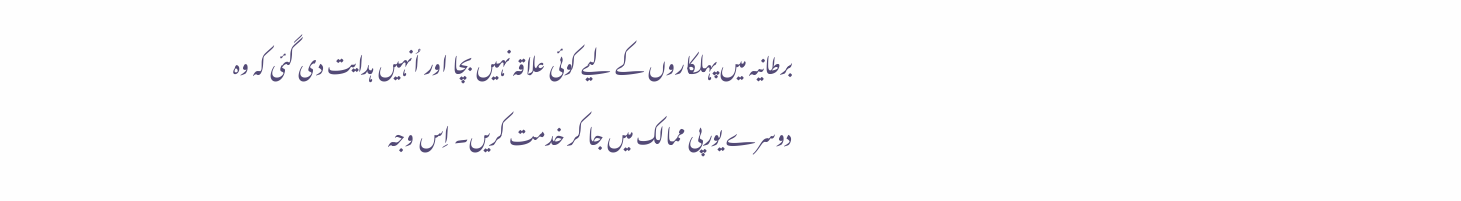برطانیہ میں پہلکاروں کے لیے کوئی علاقہ نہیں بچا اور اُنہیں ہدایت دی گئی کہ وہ دوسرے یورپی ممالک میں جا کر خدمت کریں۔ اِس وجہ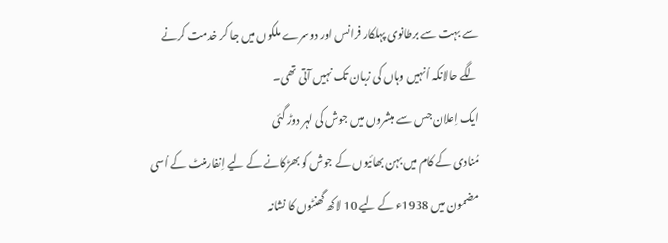سے بہت سے برطانوی پہلکار فرانس اور دوسرے ملکوں میں جا کر خدمت کرنے لگے حالانکہ اُنہیں وہاں کی زبان تک نہیں آتی تھی۔
ایک اِعلان جس سے مبشروں میں جوش کی لہر دوڑ گئی
مُنادی کے کام میں بہن بھائیوں کے جوش کو بھڑکانے کے لیے اِنفارمنٹ کے اُسی مضمون میں 1938ء کے لیے 10 لاکھ گھنٹوں کا نشانہ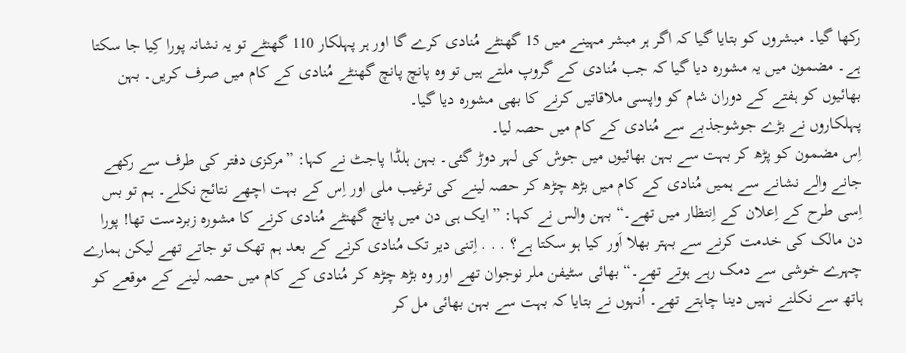رکھا گیا۔ مبشروں کو بتایا گیا کہ اگر ہر مبشر مہینے میں 15 گھنٹے مُنادی کرے گا اور ہر پہلکار 110 گھنٹے تو یہ نشانہ پورا کِیا جا سکتا ہے۔ مضمون میں یہ مشورہ دیا گیا کہ جب مُنادی کے گروپ ملتے ہیں تو وہ پانچ پانچ گھنٹے مُنادی کے کام میں صرف کریں۔ بہن بھائیوں کو ہفتے کے دوران شام کو واپسی ملاقاتیں کرنے کا بھی مشورہ دیا گیا۔
پہلکاروں نے بڑے جوشوجذبے سے مُنادی کے کام میں حصہ لیا۔
اِس مضمون کو پڑھ کر بہت سے بہن بھائیوں میں جوش کی لہر دوڑ گئی۔ بہن ہلڈا پاجٹ نے کہا: ”مرکزی دفتر کی طرف سے رکھے جانے والے نشانے سے ہمیں مُنادی کے کام میں بڑھ چڑھ کر حصہ لینے کی ترغیب ملی اور اِس کے بہت اچھے نتائج نکلے۔ ہم تو بس اِسی طرح کے اِعلان کے اِنتظار میں تھے۔“ بہن والس نے کہا: ”ایک ہی دن میں پانچ گھنٹے مُنادی کرنے کا مشورہ زبردست تھا! پورا دن مالک کی خدمت کرنے سے بہتر بھلا اَور کیا ہو سکتا ہے؟ . . . اِتنی دیر تک مُنادی کرنے کے بعد ہم تھک تو جاتے تھے لیکن ہمارے چہرے خوشی سے دمک رہے ہوتے تھے۔“ بھائی سٹیفن ملر نوجوان تھے اور وہ بڑھ چڑھ کر مُنادی کے کام میں حصہ لینے کے موقعے کو ہاتھ سے نکلنے نہیں دینا چاہتے تھے۔ اُنہوں نے بتایا کہ بہت سے بہن بھائی مل کر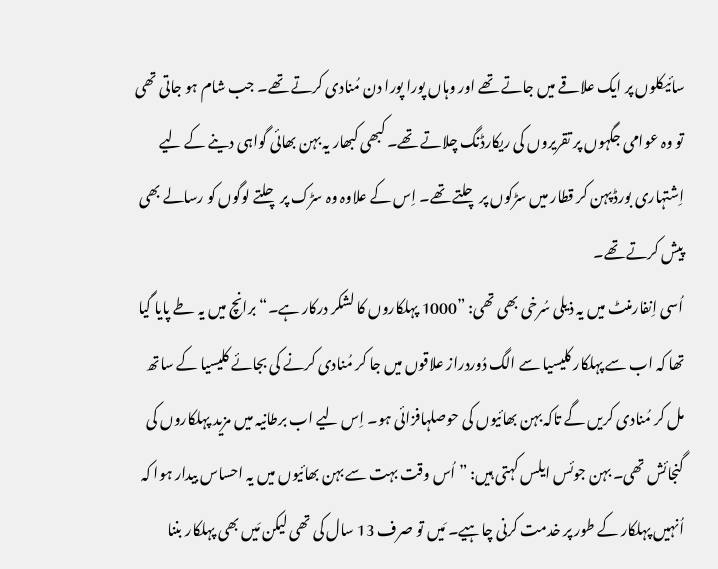سائیکلوں پر ایک علاقے میں جاتے تھے اور وہاں پورا پورا دن مُنادی کرتے تھے۔ جب شام ہو جاتی تھی تو وہ عوامی جگہوں پر تقریروں کی ریکارڈنگ چلاتے تھے۔ کبھی کبھار یہ بہن بھائی گواہی دینے کے لیے اِشتہاری بورڈ پہن کر قطار میں سڑکوں پر چلتے تھے۔ اِس کے علاوہ وہ سڑک پر چلتے لوگوں کو رسالے بھی پیش کرتے تھے۔
اُسی اِنفارمنٹ میں یہ ذیلی سُرخی بھی تھی: ”1000 پہلکاروں کا لشکر درکار ہے۔“ برانچ میں یہ طے پایا گیا تھا کہ اب سے پہلکار کلیسیا سے الگ دُوردراز علاقوں میں جا کر مُنادی کرنے کی بجائے کلیسیا کے ساتھ مل کر مُنادی کریں گے تاکہ بہن بھائیوں کی حوصلہافزائی ہو۔ اِس لیے اب برطانیہ میں مزید پہلکاروں کی گنجائش تھی۔ بہن جوئس ایلس کہتی ہیں: ”اُس وقت بہت سے بہن بھائیوں میں یہ احساس بیدار ہوا کہ اُنہیں پہلکار کے طور پر خدمت کرنی چاہیے۔ مَیں تو صرف 13 سال کی تھی لیکن مَیں بھی پہلکار بننا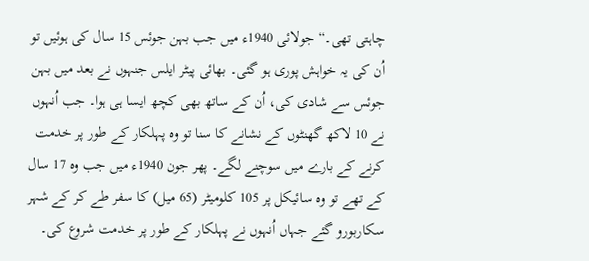چاہتی تھی۔“ جولائی 1940ء میں جب بہن جوئس 15 سال کی ہوئیں تو اُن کی یہ خواہش پوری ہو گئی۔ بھائی پیٹر ایلس جنہوں نے بعد میں بہن جوئس سے شادی کی، اُن کے ساتھ بھی کچھ ایسا ہی ہوا۔ جب اُنہوں نے 10 لاکھ گھنٹوں کے نشانے کا سنا تو وہ پہلکار کے طور پر خدمت کرنے کے بارے میں سوچنے لگے۔ پھر جون 1940ء میں جب وہ 17 سال کے تھے تو وہ سائیکل پر 105 کلومیٹر (65 میل) کا سفر طے کر کے شہر سکاربورو گئے جہاں اُنہوں نے پہلکار کے طور پر خدمت شروع کی۔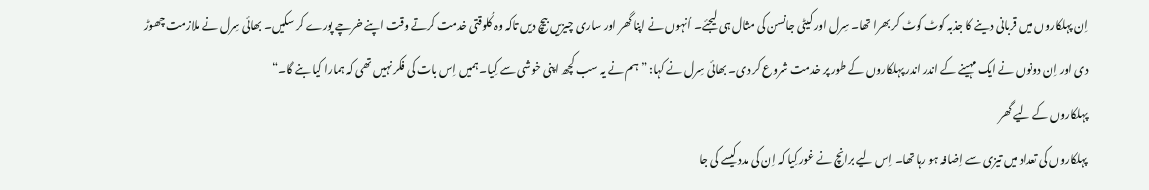اِن پہلکاروں میں قربانی دینے کا جذبہ کوٹ کوٹ کر بھرا تھا۔ سِرل اور کیٹی جانسن کی مثال ہی لیجئے۔ اُنہوں نے اپنا گھر اور ساری چیزیں بیچ دیں تاکہ وہ کُلوقتی خدمت کرتے وقت اپنے خرچے پورے کر سکیں۔ بھائی سِرل نے ملازمت چھوڑ دی اور اِن دونوں نے ایک مہینے کے اندر اندر پہلکاروں کے طور پر خدمت شروع کر دی۔ بھائی سِرل نے کہا: ”ہم نے یہ سب کچھ اپنی خوشی سے کِیا۔ ہمیں اِس بات کی فکر نہیں تھی کہ ہمارا کیا بنے گا۔“
پہلکاروں کے لیے گھر
پہلکاروں کی تعداد میں تیزی سے اِضافہ ہو رہا تھا۔ اِس لیے برانچ نے غور کِیا کہ اِن کی مدد کیسے کی جا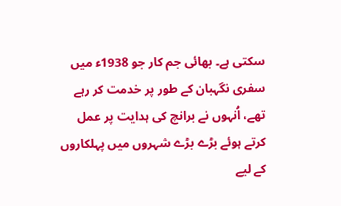سکتی ہے۔ بھائی جم کار جو 1938ء میں سفری نگہبان کے طور پر خدمت کر رہے تھے، اُنہوں نے برانچ کی ہدایت پر عمل کرتے ہوئے بڑے بڑے شہروں میں پہلکاروں کے لیے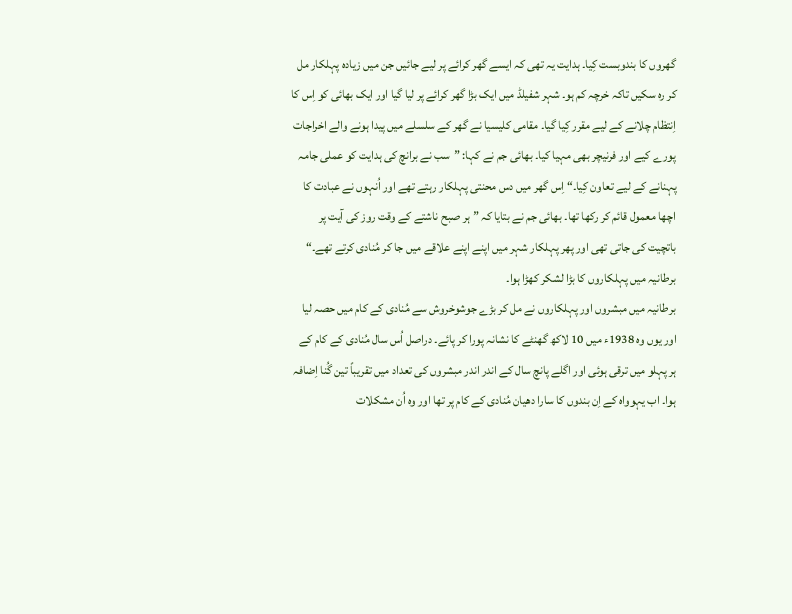گھروں کا بندوبست کِیا۔ ہدایت یہ تھی کہ ایسے گھر کرائے پر لیے جائیں جن میں زیادہ پہلکار مل کر رہ سکیں تاکہ خرچہ کم ہو۔ شہر شفیلڈ میں ایک بڑا گھر کرائے پر لیا گیا اور ایک بھائی کو اِس کا اِنتظام چلانے کے لیے مقرر کِیا گیا۔ مقامی کلیسیا نے گھر کے سلسلے میں پیدا ہونے والے اخراجات پورے کیے اور فرنیچر بھی مہیا کیا۔ بھائی جم نے کہا: ”سب نے برانچ کی ہدایت کو عملی جامہ پہنانے کے لیے تعاون کِیا۔“ اِس گھر میں دس محنتی پہلکار رہتے تھے اور اُنہوں نے عبادت کا اچھا معمول قائم کر رکھا تھا۔ بھائی جم نے بتایا کہ ”ہر صبح ناشتے کے وقت روز کی آیت پر باتچیت کی جاتی تھی اور پھر پہلکار شہر میں اپنے اپنے علاقے میں جا کر مُنادی کرتے تھے۔“
برطانیہ میں پہلکاروں کا بڑا لشکر کھڑا ہوا۔
برطانیہ میں مبشروں اور پہلکاروں نے مل کر بڑے جوشوخروش سے مُنادی کے کام میں حصہ لیا اور یوں وہ 1938ء میں 10 لاکھ گھنٹے کا نشانہ پورا کر پائے۔ دراصل اُس سال مُنادی کے کام کے ہر پہلو میں ترقی ہوئی اور اگلے پانچ سال کے اندر اندر مبشروں کی تعداد میں تقریباً تین گُنا اِضافہ ہوا۔ اب یہوواہ کے اِن بندوں کا سارا دھیان مُنادی کے کام پر تھا اور وہ اُن مشکلات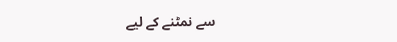سے نمٹنے کے لیے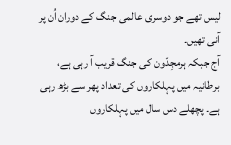لیس تھے جو دوسری عالمی جنگ کے دوران اُن پر آنی تھیں۔
آج جبکہ ہرمجِدّون کی جنگ قریب آ رہی ہے، برطانیہ میں پہلکاروں کی تعداد پھر سے بڑھ رہی ہے۔ پچھلے دس سال میں پہلکاروں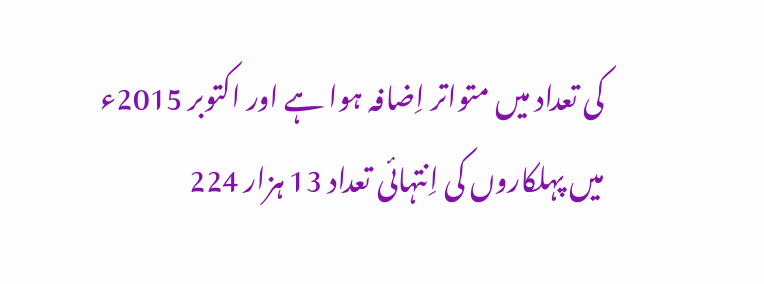کی تعداد میں متواتر اِضافہ ہوا ہے اور اکتوبر 2015ء میں پہلکاروں کی اِنتہائی تعداد 13 ہزار 224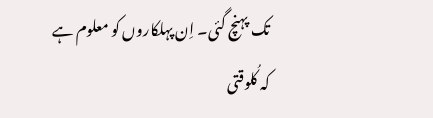تک پہنچ گئی۔ اِن پہلکاروں کو معلوم ہے کہ کُلوقتی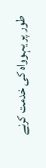طور پر یہوواہ کی خدمت کرنے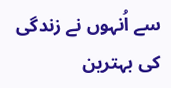سے اُنہوں نے زندگی کی بہترین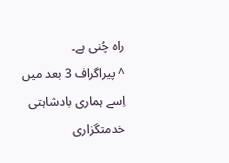راہ چُنی ہے۔
^ پیراگراف 3 بعد میں اِسے ہماری بادشاہتی خدمتگزاری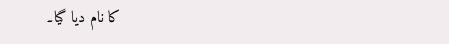کا نام دیا گیا۔